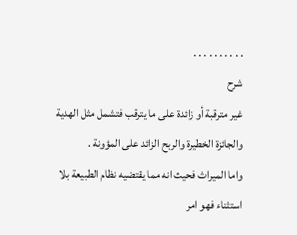. . . . . . . . . .
شرح
غير مترقبة أو زائدة على ما يترقب فتشمل مثل الهدية والجائزة الخطيرة والربح الزائد على المؤونة .
واما الميراث فحيث انه مما يقتضيه نظام الطبيعة بلا استثناء فهو امر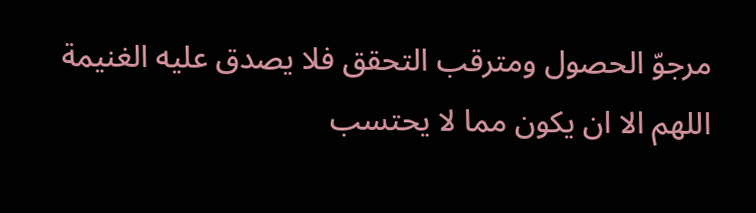مرجوّ الحصول ومترقب التحقق فلا يصدق عليه الغنيمة اللهم الا ان يكون مما لا يحتسب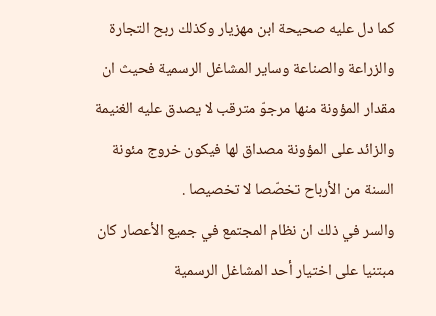كما دل عليه صحيحة ابن مهزيار وكذلك ربح التجارة والزراعة والصناعة وساير المشاغل الرسمية فحيث ان مقدار المؤونة منها مرجوّ مترقب لا يصدق عليه الغنيمة والزائد على المؤونة مصداق لها فيكون خروج مئونة السنة من الأرباح تخصّصا لا تخصيصا .
والسر في ذلك ان نظام المجتمع في جميع الأعصار كان مبتنيا على اختيار أحد المشاغل الرسمية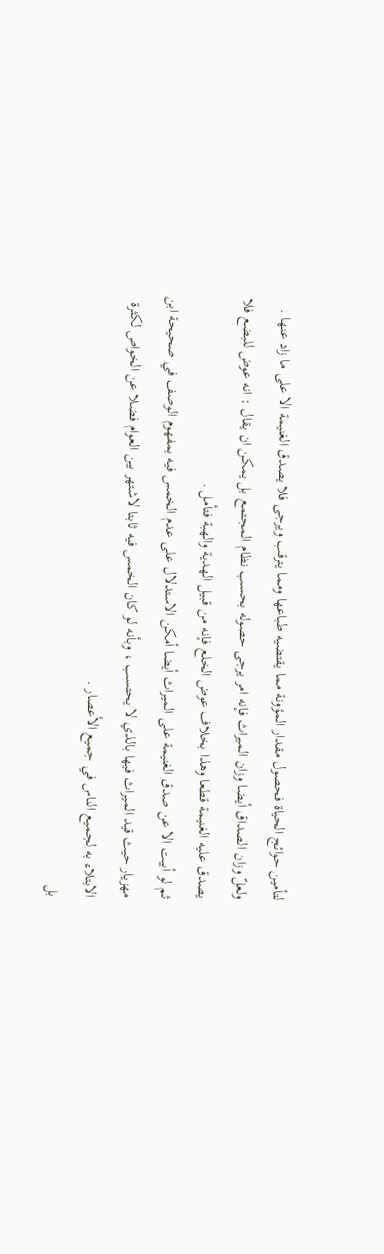لتأمين حوائج الحياة فحصول مقدار المؤونة مما يقتضيه طباعها ومما يترقب ويرجى فلا يصدق الغنيمة الا على ما زاد عنها .
ولعلّ وزان الصداق أيضا وزان الميراث فإنه امر يرجى حصوله بحسب نظام المجتمع بل يمكن ان يقال : انه عوض للبضع فلا يصدق عليه الغنيمة قطعا وهذا بخلاف عوض الخلع فإنه من قبيل الهدية والهبة فتأمل .
ثم لو أبيت الا عن صدق الغنيمة على الميراث أيضا أمكن الاستدلال على عدم الخمس فيه بمفهوم الوصف في صحيحة ابن مهزيار حيث قيد الميراث فيها بالذي لا يحتسب ، وبأنه لو كان الخمس فيه ثابتا لاشتهر بين العوام فضلا عن الخواص لكثرة الابتلاء به لجميع الناس في جميع الأعصار .
بل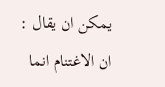يمكن ان يقال : ان الاغتنام انما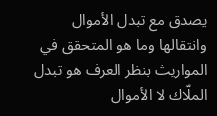يصدق مع تبدل الأموال وانتقالها وما هو المتحقق في المواريث بنظر العرف هو تبدل الملّاك لا الأموال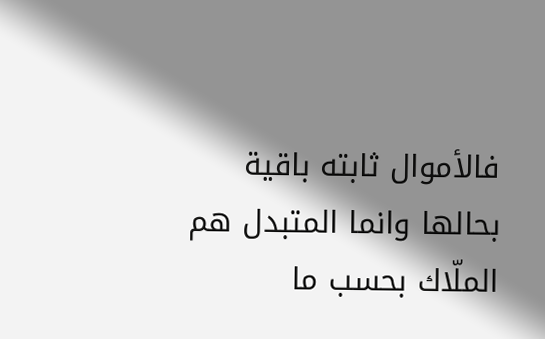فالأموال ثابته باقية بحالها وانما المتبدل هم الملّاك بحسب ما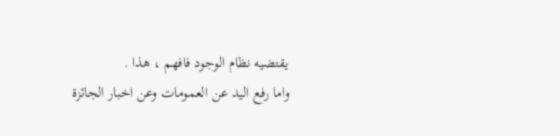يقتضيه نظام الوجود فافهم ، هذا .
واما رفع اليد عن العمومات وعن اخبار الجائزة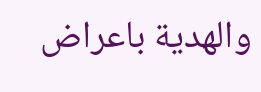والهدية باعراض